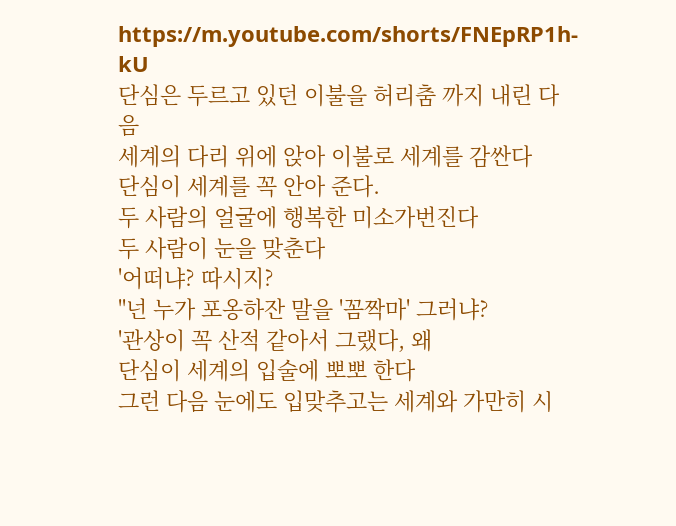https://m.youtube.com/shorts/FNEpRP1h-kU
단심은 두르고 있던 이불을 허리춤 까지 내린 다음
세계의 다리 위에 앉아 이불로 세계를 감싼다
단심이 세계를 꼭 안아 준다.
두 사람의 얼굴에 행복한 미소가번진다
두 사람이 눈을 맞춘다
'어떠냐? 따시지?
"넌 누가 포옹하잔 말을 '꼼짝마' 그러냐?
'관상이 꼭 산적 같아서 그랬다, 왜
단심이 세계의 입술에 뽀뽀 한다
그런 다음 눈에도 입맞추고는 세계와 가만히 시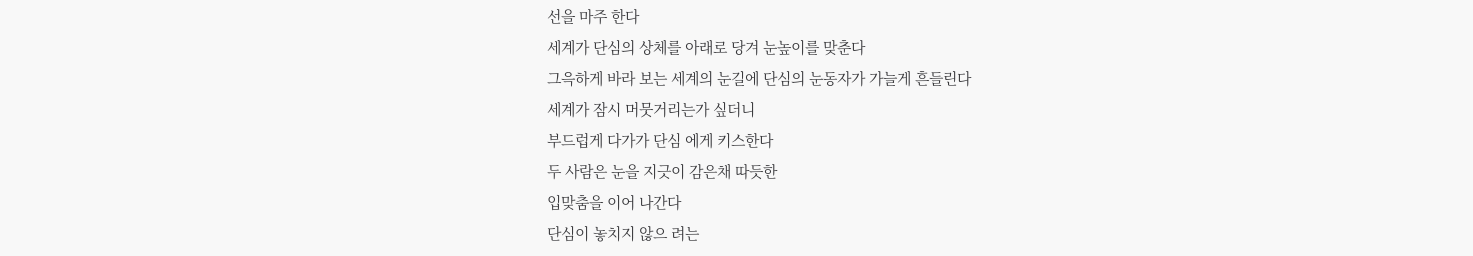선을 마주 한다
세계가 단심의 상체를 아래로 당겨 눈높이를 맞춘다
그윽하게 바라 보는 세계의 눈길에 단심의 눈동자가 가늘게 흔들린다
세계가 잠시 머뭇거리는가 싶더니
부드럽게 다가가 단심 에게 키스한다
두 사람은 눈을 지긋이 감은채 따듯한
입맞춤을 이어 나간다
단심이 놓치지 않으 려는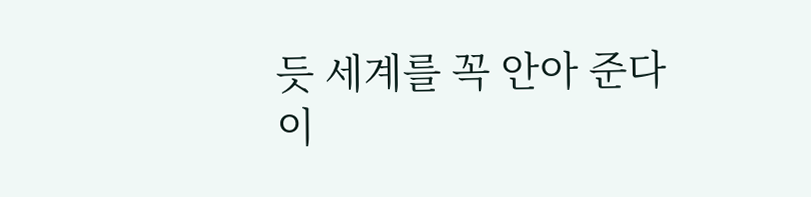듯 세계를 꼭 안아 준다
이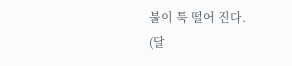불이 툭 떨어 진다.
(달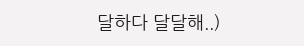달하다 달달해..)